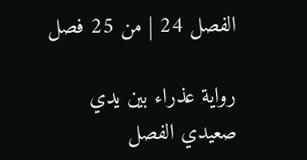الفصل 24 | من 25 فصل

رواية عذراء بين يدي صعيدي الفصل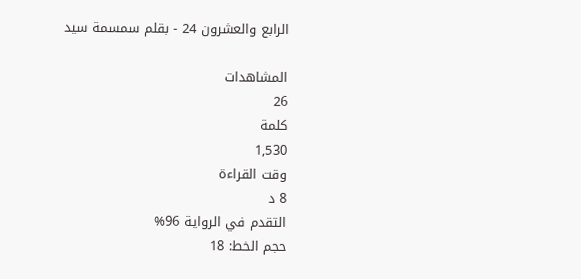الرابع والعشرون 24 - بقلم سمسمة سيد

المشاهدات
26
كلمة
1,530
وقت القراءة
8 د
التقدم في الرواية 96%
حجم الخط: 18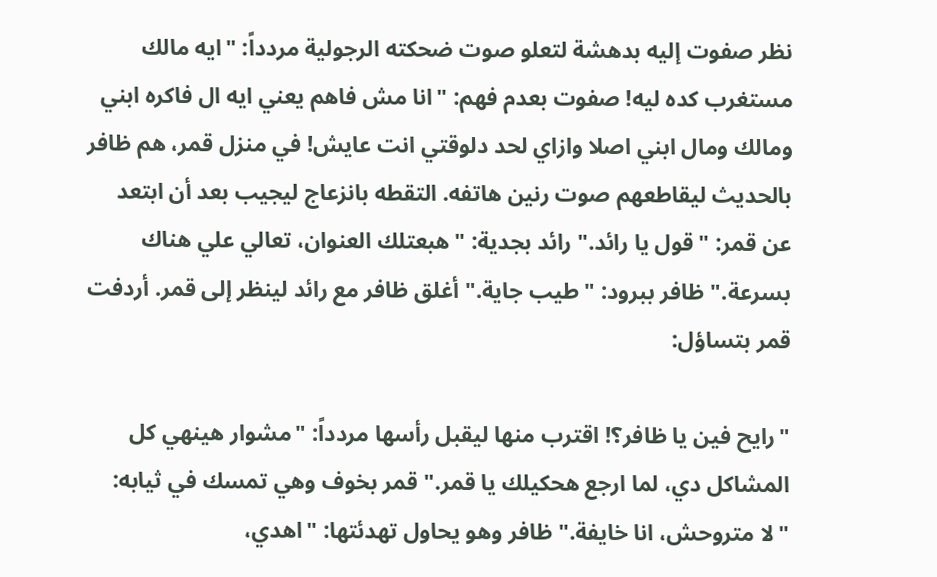نظر صفوت إليه بدهشة لتعلو صوت ضحكته الرجولية مردداً: "ايه مالك مستغرب كده ليه! صفوت بعدم فهم: "انا مش فاهم يعني ايه ال فاكره ابني ومالك ومال ابني اصلا وازاي لحد دلوقتي انت عايش! في منزل قمر، هم ظافر بالحديث ليقاطعهم صوت رنين هاتفه. التقطه بانزعاج ليجيب بعد أن ابتعد عن قمر: "قول يا رائد." رائد بجدية: "هبعتلك العنوان، تعالي علي هناك بسرعة." ظافر ببرود: "طيب جاية." أغلق ظافر مع رائد لينظر إلى قمر. أردفت قمر بتساؤل:

"رايح فين يا ظافر؟! اقترب منها ليقبل رأسها مردداً: "مشوار هينهي كل المشاكل دي، لما ارجع هحكيلك يا قمر." قمر بخوف وهي تمسك في ثيابه: "لا متروحش، انا خايفة." ظافر وهو يحاول تهدئتها: "اهدي،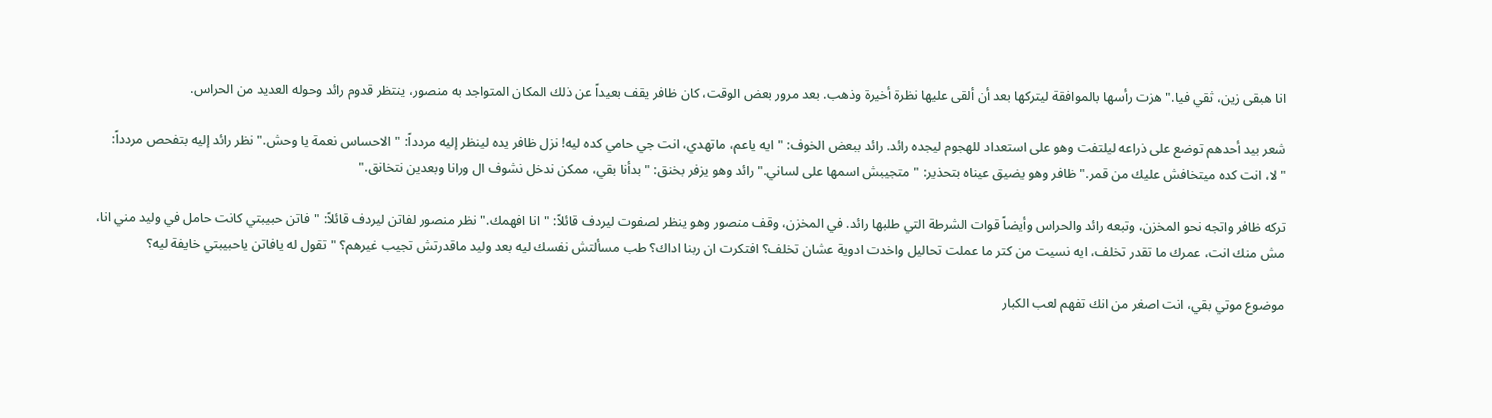انا هبقى زين، ثقي فيا." هزت رأسها بالموافقة ليتركها بعد أن ألقى عليها نظرة أخيرة وذهب. بعد مرور بعض الوقت، كان ظافر يقف بعيداً عن ذلك المكان المتواجد به منصور، ينتظر قدوم رائد وحوله العديد من الحراس.

شعر بيد أحدهم توضع على ذراعه ليلتفت وهو على استعداد للهجوم ليجده رائد. رائد ببعض الخوف: "ايه ياعم، ماتهدي، انت جي حامي كده ليه! نزل ظافر يده لينظر إليه مردداً: "الاحساس نعمة يا وحش." نظر رائد إليه بتفحص مردداً: "لا، انت كده ميتخافش عليك من قمر." ظافر وهو يضيق عيناه بتحذير: "متجيبش اسمها على لساني." رائد وهو يزفر بخنق: "بدأنا بقي، ممكن ندخل نشوف ال ورانا وبعدين نتخانق."

تركه ظافر واتجه نحو المخزن، وتبعه رائد والحراس وأيضاً قوات الشرطة التي طلبها رائد. في المخزن، وقف منصور وهو ينظر لصفوت ليردف قائلاً: "انا افهمك." نظر منصور لفاتن ليردف قائلاً: "فاتن حبيبتي كانت حامل في وليد مني انا، مش منك انت، عمرك ما تقدر تخلف، ايه نسيت من كتر ما عملت تحاليل واخدت ادوية عشان تخلف؟ افتكرت ان ربنا اداك؟ طب مسألتش نفسك ليه بعد وليد ماقدرتش تجيب غيرهم؟ "تقول له يافاتن ياحبيبتي خايفة ليه؟

موضوع موتي بقي، انت اصغر من انك تفهم لعب الكبار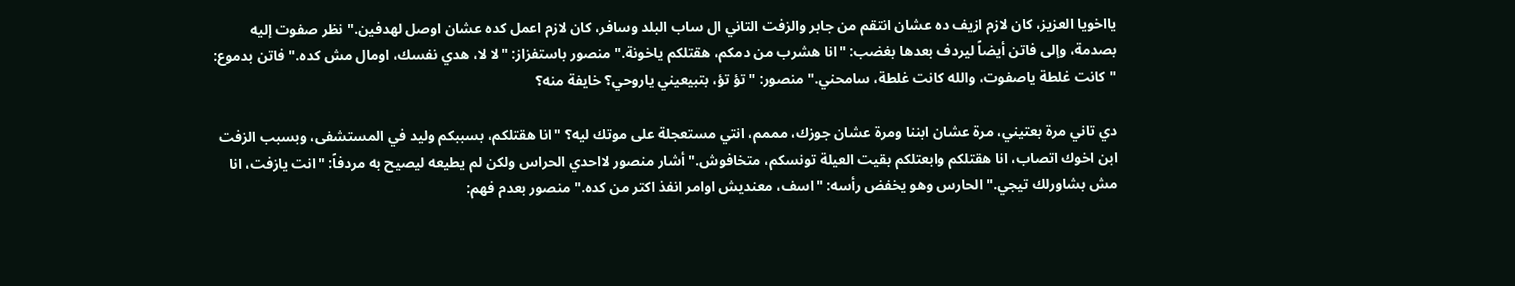يااخويا العزيز، كان لازم ازيف ده عشان انتقم من جابر والزفت التاني ال ساب البلد وسافر، كان لازم اعمل كده عشان اوصل لهدفين." نظر صفوت إليه بصدمة، وإلى فاتن أيضاً ليردف بعدها بغضب: "انا هشرب من دمكم، هقتلكم ياخونة." منصور باستفزاز: "لا لا، هدي نفسك، اومال مش كده." فاتن بدموع: "كانت غلطة ياصفوت، والله كانت غلطة، سامحني." منصور: "تؤ تؤ، بتبيعيني ياروحي؟ خايفة منه؟

دي تاني مرة بعتيني، مرة عشان ابننا ومرة عشان جوزك، مممم، انتي مستعجلة على موتك ليه؟ "انا هقتلكم، بسببكم وليد في المستشفى، وبسبب الزفت ابن اخوك اتصاب، انا هقتلكم وابعتلكم بقيت العيلة تونسكم، متخافوش." أشار منصور لااحدي الحراس ولكن لم يطيعه ليصيح به مردفاً: "انت يازفت، انا مش بشاورلك تيجي." الحارس وهو يخفض رأسه: "اسف، معنديش اوامر انفذ اكتر من كده." منصور بعدم فهم: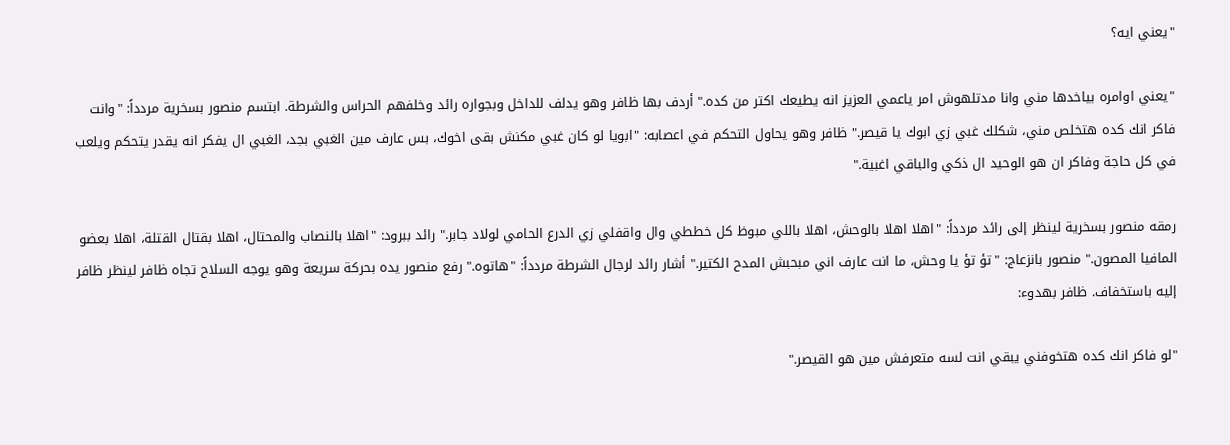"يعني ايه؟

"يعني اوامره بياخدها مني وانا مدتلهوش امر ياعمي العزيز انه يطيعك اكتر من كده." أردف بها ظافر وهو يدلف للداخل وبجواره رائد وخلفهم الحراس والشرطة. ابتسم منصور بسخرية مردداً: "وانت فاكر انك كده هتخلص مني، شكلك غبي زي ابوك يا قيصر." ظافر وهو يحاول التحكم في اعصابه: "ابويا لو كان غبي مكنش بقى اخوك، بس عارف مين الغبي بجد، الغبي ال يفكر انه يقدر يتحكم ويلعب في كل حاجة وفاكر ان هو الوحيد ال ذكي والباقي اغبية."

رمقه منصور بسخرية لينظر إلى رائد مردداً: "اهلا اهلا بالوحش، اهلا باللي مبوظ كل خططي وال واقفلي زي الدرع الحامي لولاد جابر." رائد ببرود: "اهلا بالنصاب والمحتال، اهلا بقتال القتلة، اهلا بعضو المافيا المصون." منصور بانزعاج: "تؤ تؤ يا وحش، ما انت عارف اني مبحبش المدح الكتير." أشار رائد لرجال الشرطة مردداً: "هاتوه." رفع منصور يده بحركة سريعة وهو يوجه السلاح تجاه ظافر لينظر ظافر إليه باستخفاف. ظافر بهدوء:

"لو فاكر انك كده هتخوفني يبقي انت لسه متعرفش مين هو القيصر."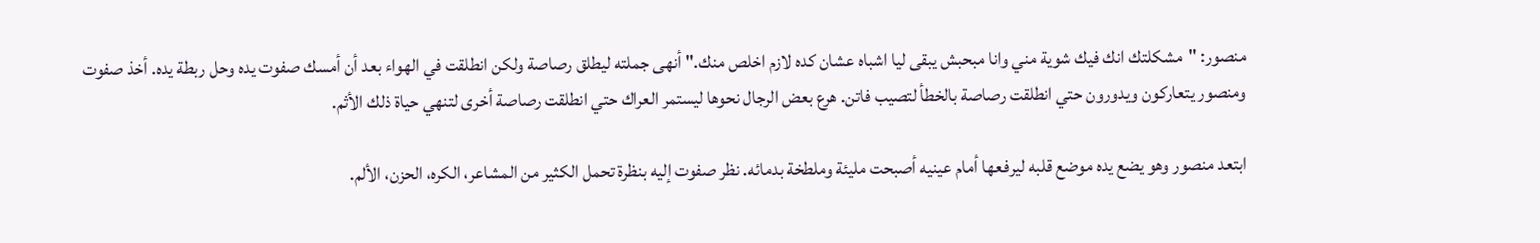منصور: "مشكلتك انك فيك شوية مني وانا مبحبش يبقى ليا اشباه عشان كده لازم اخلص منك." أنهى جملته ليطلق رصاصة ولكن انطلقت في الهواء بعد أن أمسك صفوت يده وحل ربطة يده. أخذ صفوت ومنصور يتعاركون ويدورون حتي انطلقت رصاصة بالخطأ لتصيب فاتن. هرع بعض الرجال نحوها ليستمر العراك حتي انطلقت رصاصة أخرى لتنهي حياة ذلك الأثم.

ابتعد منصور وهو يضع يده موضع قلبه ليرفعها أمام عينيه أصبحت مليئة وملطخة بدمائه. نظر صفوت إليه بنظرة تحمل الكثير من المشاعر، الكره، الحزن، الألم.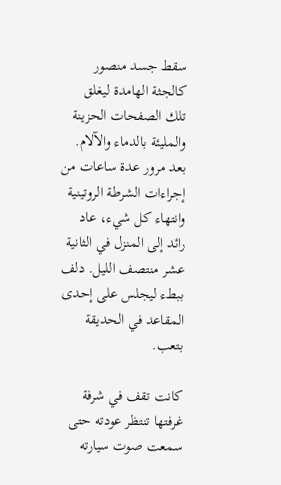سقط جسد منصور كالجثة الهامدة ليغلق تلك الصفحات الحزينة والمليئة بالدماء والآلام. بعد مرور عدة ساعات من إجراءات الشرطة الروتينية وانتهاء كل شيء، عاد رائد إلى المنزل في الثانية عشر منتصف الليل. دلف ببطء ليجلس على إحدى المقاعد في الحديقة بتعب.

كانت تقف في شرفة غرفتها تنتظر عودته حتى سمعت صوت سيارته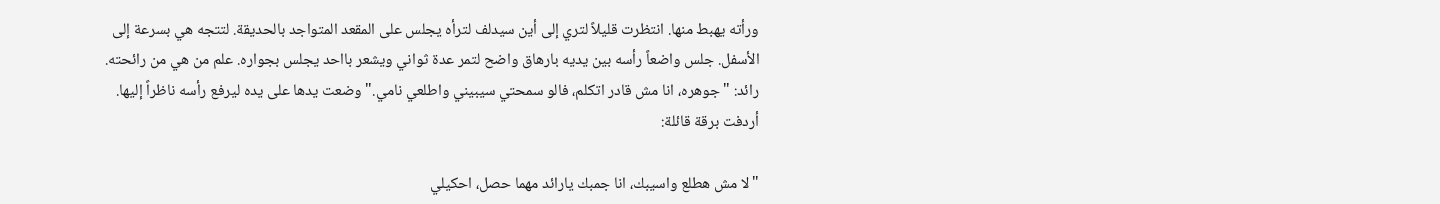ورأته يهبط منها. انتظرت قليلاً لتري إلى أين سيدلف لترأه يجلس على المقعد المتواجد بالحديقة. لتتجه هي بسرعة إلى الأسفل. جلس واضعاً رأسه بين يديه بارهاق واضح لتمر عدة ثواني ويشعر بااحد يجلس بجواره. علم من هي من رائحته. رائد: "جوهره، انا مش قادر اتكلم، فالو سمحتي سيبيني واطلعي نامي." وضعت يدها على يده ليرفع رأسه ناظراً إليها. أردفت برقة قائلة:

"لا مش هطلع واسيبك، انا جمبك يارائد مهما حصل، احكيلي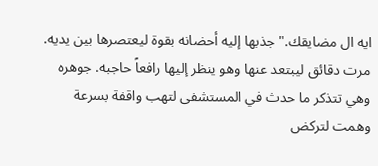ايه ال مضايقك." جذبها إليه أحضانه بقوة ليعتصرها بين يديه. مرت دقائق ليبتعد عنها وهو ينظر إليها رافعاً حاجبه. جوهره وهي تتذكر ما حدث في المستشفى لتهب واقفة بسرعة وهمت لتركض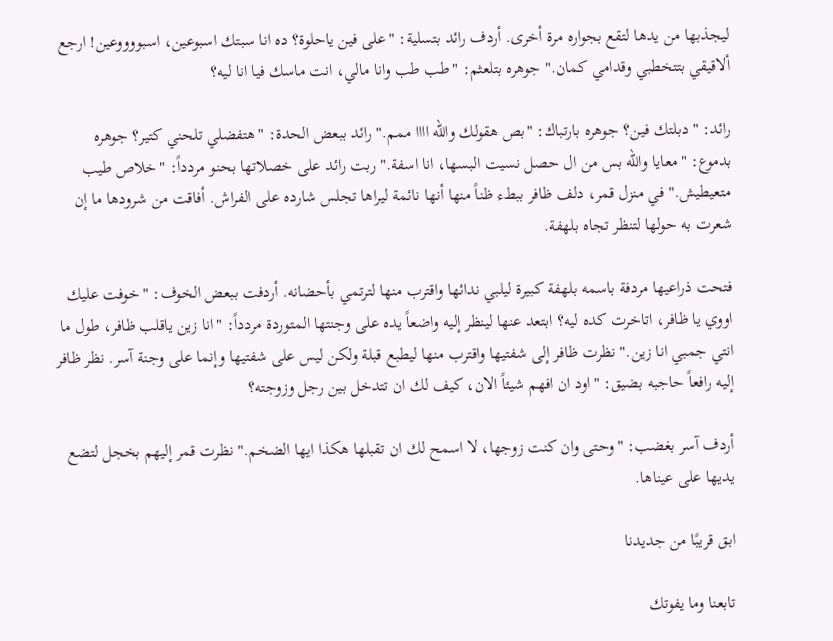ليجذبها من يدها لتقع بجواره مرة أخرى. أردف رائد بتسلية: "على فين ياحلوة؟ ده انا سبتك اسبوعين، اسبووووعين! ارجع ألاقيقي بتتخطبي وقدامي كمان." جوهره بتلعثم: "طب طب وانا مالي، انت ماسك فيا انا ليه؟

رائد: "دبلتك فين؟ جوهره بارتباك: "بص هقولك والله اااا ممم." رائد ببعض الحدة: "هتفضلي تلحني كتير؟ جوهره بدموع: "معايا والله بس من ال حصل نسيت البسها، انا اسفة." ربت رائد على خصلاتها بحنو مردداً: "خلاص طيب متعيطيش." في منزل قمر، دلف ظافر ببطء ظناً منها أنها نائمة ليراها تجلس شارده على الفراش. أفاقت من شرودها ما إن شعرت به حولها لتنظر تجاه بلهفة.

فتحت ذراعيها مردفة باسمه بلهفة كبيرة ليلبي ندائها واقترب منها لترتمي بأحضانه. أردفت ببعض الخوف: "خوفت عليك اووي يا ظافر، اتاخرت كده ليه؟ ابتعد عنها لينظر إليه واضعاً يده على وجنتها المتوردة مردداً: "انا زين ياقلب ظافر، طول ما انتي جمبي انا زين." نظرت ظافر إلى شفتيها واقترب منها ليطبع قبلة ولكن ليس على شفتيها وإنما على وجنة آسر. نظر ظافر إليه رافعاً حاجبه بضيق: "اود ان افهم شيئاً الان، كيف لك ان تتدخل بين رجل وزوجته؟

أردف آسر بغضب: "وحتى وان كنت زوجها، لا اسمح لك ان تقبلها هكذا ايها الضخم." نظرت قمر إليهم بخجل لتضع يديها على عيناها.

ابق قريبًا من جديدنا

تابعنا وما يفوتك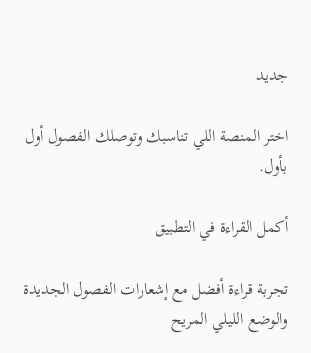جديد

اختر المنصة اللي تناسبك وتوصلك الفصول أول بأول.

أكمل القراءة في التطبيق

تجربة قراءة أفضل مع إشعارات الفصول الجديدة والوضع الليلي المريح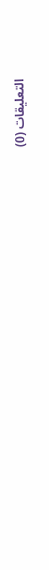التعليقات (0)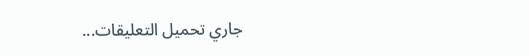جاري تحميل التعليقات...